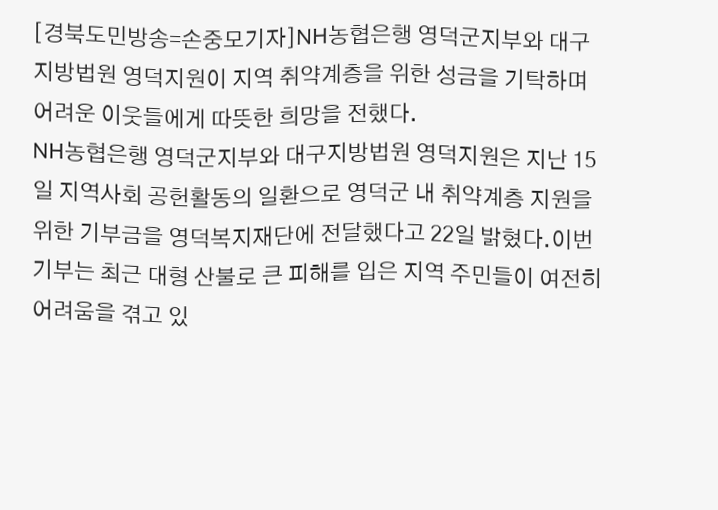[경북도민방송=손중모기자]NH농협은행 영덕군지부와 대구지방법원 영덕지원이 지역 취약계층을 위한 성금을 기탁하며 어려운 이웃들에게 따뜻한 희망을 전했다.
NH농협은행 영덕군지부와 대구지방법원 영덕지원은 지난 15일 지역사회 공헌활동의 일환으로 영덕군 내 취약계층 지원을 위한 기부금을 영덕복지재단에 전달했다고 22일 밝혔다.이번 기부는 최근 대형 산불로 큰 피해를 입은 지역 주민들이 여전히 어려움을 겪고 있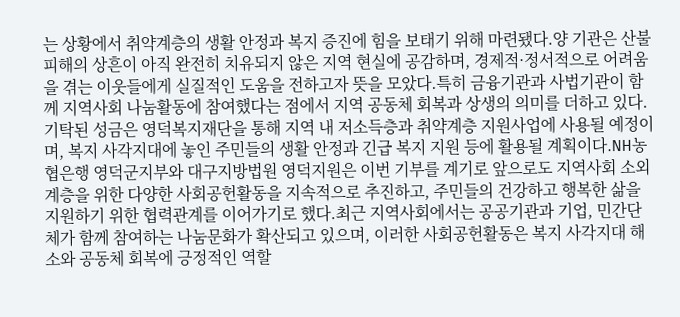는 상황에서 취약계층의 생활 안정과 복지 증진에 힘을 보태기 위해 마련됐다.양 기관은 산불 피해의 상흔이 아직 완전히 치유되지 않은 지역 현실에 공감하며, 경제적·정서적으로 어려움을 겪는 이웃들에게 실질적인 도움을 전하고자 뜻을 모았다.특히 금융기관과 사법기관이 함께 지역사회 나눔활동에 참여했다는 점에서 지역 공동체 회복과 상생의 의미를 더하고 있다.기탁된 성금은 영덕복지재단을 통해 지역 내 저소득층과 취약계층 지원사업에 사용될 예정이며, 복지 사각지대에 놓인 주민들의 생활 안정과 긴급 복지 지원 등에 활용될 계획이다.NH농협은행 영덕군지부와 대구지방법원 영덕지원은 이번 기부를 계기로 앞으로도 지역사회 소외계층을 위한 다양한 사회공헌활동을 지속적으로 추진하고, 주민들의 건강하고 행복한 삶을 지원하기 위한 협력관계를 이어가기로 했다.최근 지역사회에서는 공공기관과 기업, 민간단체가 함께 참여하는 나눔문화가 확산되고 있으며, 이러한 사회공헌활동은 복지 사각지대 해소와 공동체 회복에 긍정적인 역할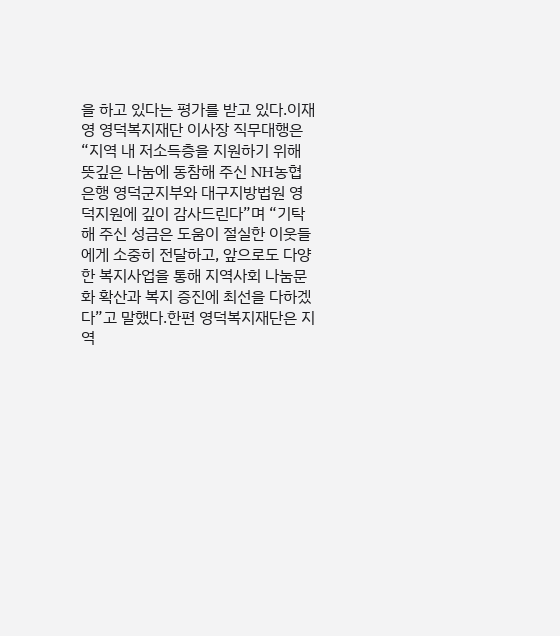을 하고 있다는 평가를 받고 있다.이재영 영덕복지재단 이사장 직무대행은 “지역 내 저소득층을 지원하기 위해 뜻깊은 나눔에 동참해 주신 NH농협은행 영덕군지부와 대구지방법원 영덕지원에 깊이 감사드린다”며 “기탁해 주신 성금은 도움이 절실한 이웃들에게 소중히 전달하고, 앞으로도 다양한 복지사업을 통해 지역사회 나눔문화 확산과 복지 증진에 최선을 다하겠다”고 말했다.한편 영덕복지재단은 지역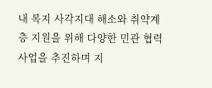내 복지 사각지대 해소와 취약계층 지원을 위해 다양한 민관 협력사업을 추진하며 지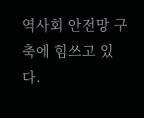역사회 안전망 구축에 힘쓰고 있다.